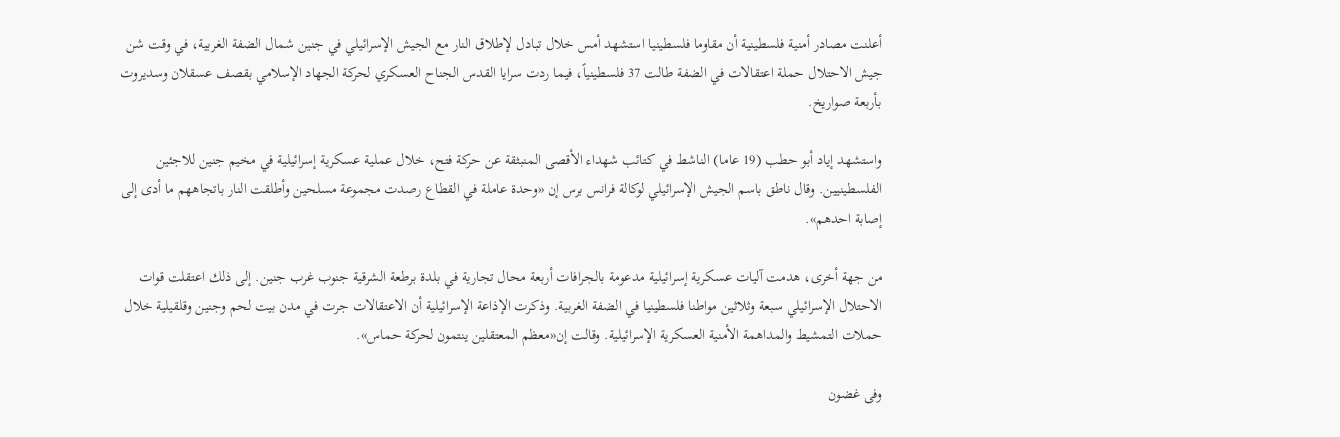أعلنت مصادر أمنية فلسطينية أن مقاوما فلسطينيا استشهد أمس خلال تبادل لإطلاق النار مع الجيش الإسرائيلي في جنين شمال الضفة الغربية، في وقت شن جيش الاحتلال حملة اعتقالات في الضفة طالت 37 فلسطينياً، فيما ردت سرايا القدس الجناح العسكري لحركة الجهاد الإسلامي بقصف عسقلان وسديروت بأربعة صواريخ.

واستشهد إياد أبو حطب (19 عاما) الناشط في كتائب شهداء الأقصى المنبثقة عن حركة فتح، خلال عملية عسكرية إسرائيلية في مخيم جنين للاجئين الفلسطينيين. وقال ناطق باسم الجيش الإسرائيلي لوكالة فرانس برس إن «وحدة عاملة في القطاع رصدت مجموعة مسلحين وأطلقت النار باتجاههم ما أدى إلى إصابة احدهم».

من جهة أخرى، هدمت آليات عسكرية إسرائيلية مدعومة بالجرافات أربعة محال تجارية في بلدة برطعة الشرقية جنوب غرب جنين. إلى ذلك اعتقلت قوات الاحتلال الإسرائيلي سبعة وثلاثين مواطنا فلسطينيا في الضفة الغربية. وذكرت الإذاعة الإسرائيلية أن الاعتقالات جرت في مدن بيت لحم وجنين وقلقيلية خلال حملات التمشيط والمداهمة الأمنية العسكرية الإسرائيلية. وقالت إن«معظم المعتقلين ينتمون لحركة حماس».

وفى غضون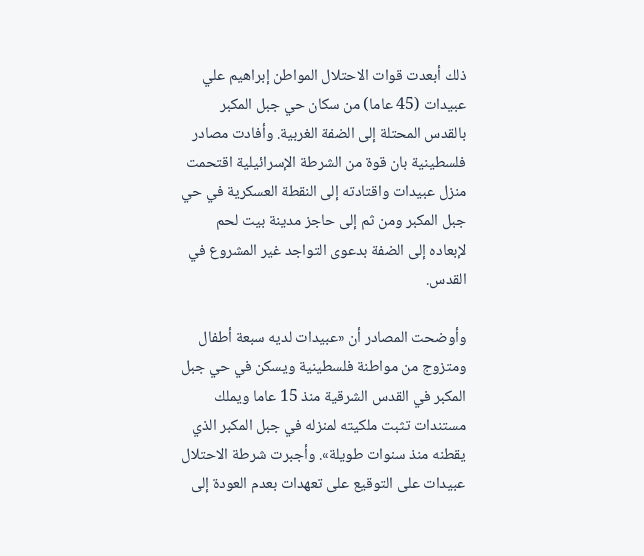ذلك أبعدت قوات الاحتلال المواطن إبراهيم علي عبيدات (45 عاما) من سكان حي جبل المكبر بالقدس المحتلة إلى الضفة الغربية. وأفادت مصادر فلسطينية بان قوة من الشرطة الإسرائيلية اقتحمت منزل عبيدات واقتادته إلى النقطة العسكرية في حي جبل المكبر ومن ثم إلى حاجز مدينة بيت لحم لإبعاده إلى الضفة بدعوى التواجد غير المشروع في القدس.

وأوضحت المصادر أن «عبيدات لديه سبعة أطفال ومتزوج من مواطنة فلسطينية ويسكن في حي جبل المكبر في القدس الشرقية منذ 15 عاما ويملك مستندات تثبت ملكيته لمنزله في جبل المكبر الذي يقطنه منذ سنوات طويلة». وأجبرت شرطة الاحتلال عبيدات على التوقيع على تعهدات بعدم العودة إلى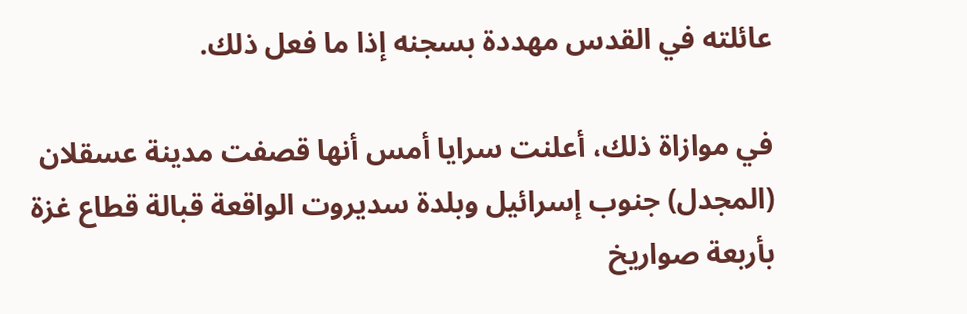عائلته في القدس مهددة بسجنه إذا ما فعل ذلك.

في موازاة ذلك، أعلنت سرايا أمس أنها قصفت مدينة عسقلان (المجدل) جنوب إسرائيل وبلدة سديروت الواقعة قبالة قطاع غزة بأربعة صواريخ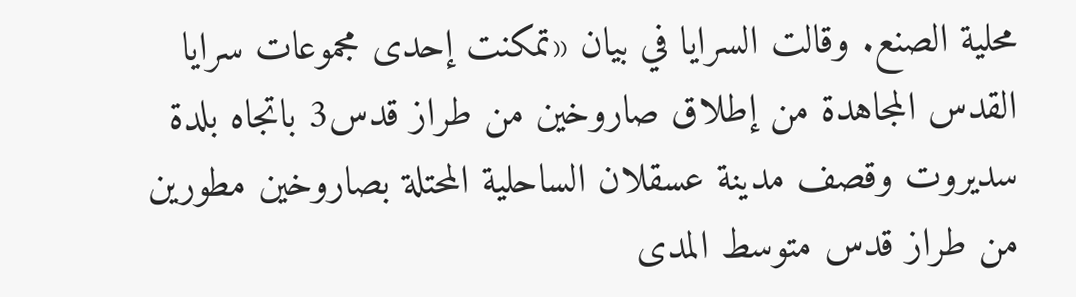محلية الصنع. وقالت السرايا في بيان «تمكنت إحدى مجموعات سرايا القدس المجاهدة من إطلاق صاروخين من طراز قدس3 باتجاه بلدة سديروت وقصف مدينة عسقلان الساحلية المحتلة بصاروخين مطورين من طراز قدس متوسط المدى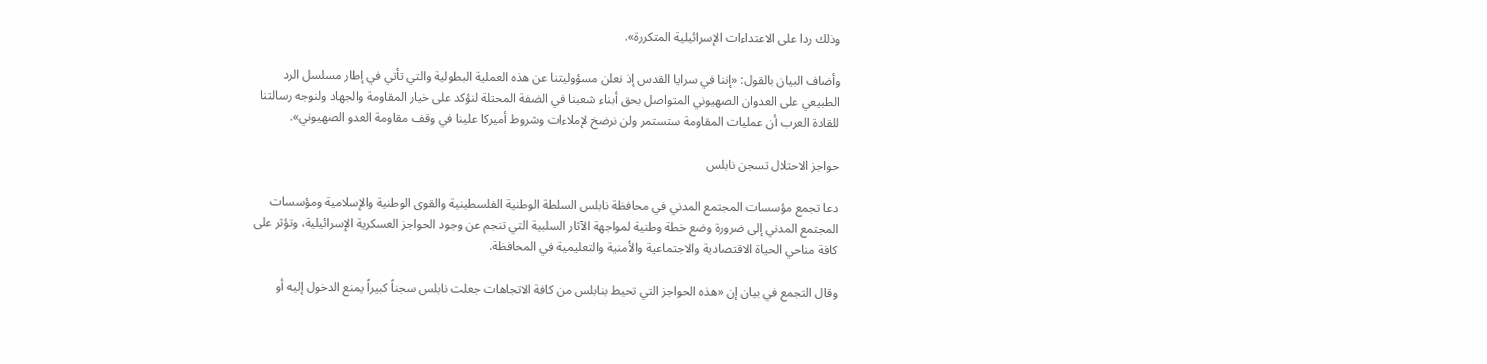وذلك ردا على الاعتداءات الإسرائيلية المتكررة».

وأضاف البيان بالقول: «إننا في سرايا القدس إذ نعلن مسؤوليتنا عن هذه العملية البطولية والتي تأتي في إطار مسلسل الرد الطبيعي على العدوان الصهيوني المتواصل بحق أبناء شعبنا في الضفة المحتلة لنؤكد على خيار المقاومة والجهاد ولنوجه رسالتنا للقادة العرب أن عمليات المقاومة ستستمر ولن نرضخ لإملاءات وشروط أميركا علينا في وقف مقاومة العدو الصهيوني».

حواجز الاحتلال تسجن نابلس

دعا تجمع مؤسسات المجتمع المدني في محافظة نابلس السلطة الوطنية الفلسطينية والقوى الوطنية والإسلامية ومؤسسات المجتمع المدني إلى ضرورة وضع خطة وطنية لمواجهة الآثار السلبية التي تنجم عن وجود الحواجز العسكرية الإسرائيلية، وتؤثر على كافة مناحي الحياة الاقتصادية والاجتماعية والأمنية والتعليمية في المحافظة.

وقال التجمع في بيان إن «هذه الحواجز التي تحيط بنابلس من كافة الاتجاهات جعلت نابلس سجناً كبيراً يمنع الدخول إليه أو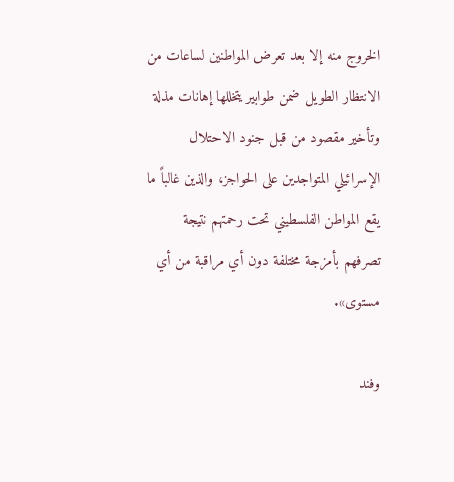الخروج منه إلا بعد تعرض المواطنين لساعات من الانتظار الطويل ضمن طوابير يتخللها إهانات مذلة وتأخير مقصود من قبل جنود الاحتلال الإسرائيلي المتواجدين على الحواجز، والذين غالباً ما يقع المواطن الفلسطيني تحت رحمتهم نتيجة تصرفهم بأمزجة مختلفة دون أي مراقبة من أي مستوى».

وفند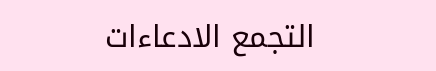التجمع الادعاءات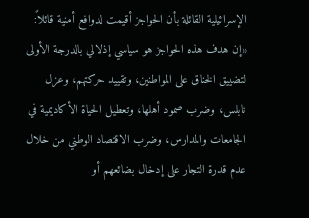الإسرائيلية القائلة بأن الحواجز أقيمت لدوافع أمنية قائلاً: «إن هدف هذه الحواجز هو سياسي إذلالي بالدرجة الأولى لتضييق الخناق على المواطنين، وتقييد حركتهم، وعزل نابلس، وضرب صمود أهلها، وتعطيل الحياة الأكاديمية في الجامعات والمدارس، وضرب الاقتصاد الوطني من خلال عدم قدرة التجار على إدخال بضائعهم أو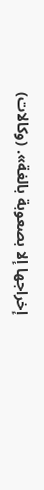إخراجها إلا بصعوبة بالغة». (وكالات)